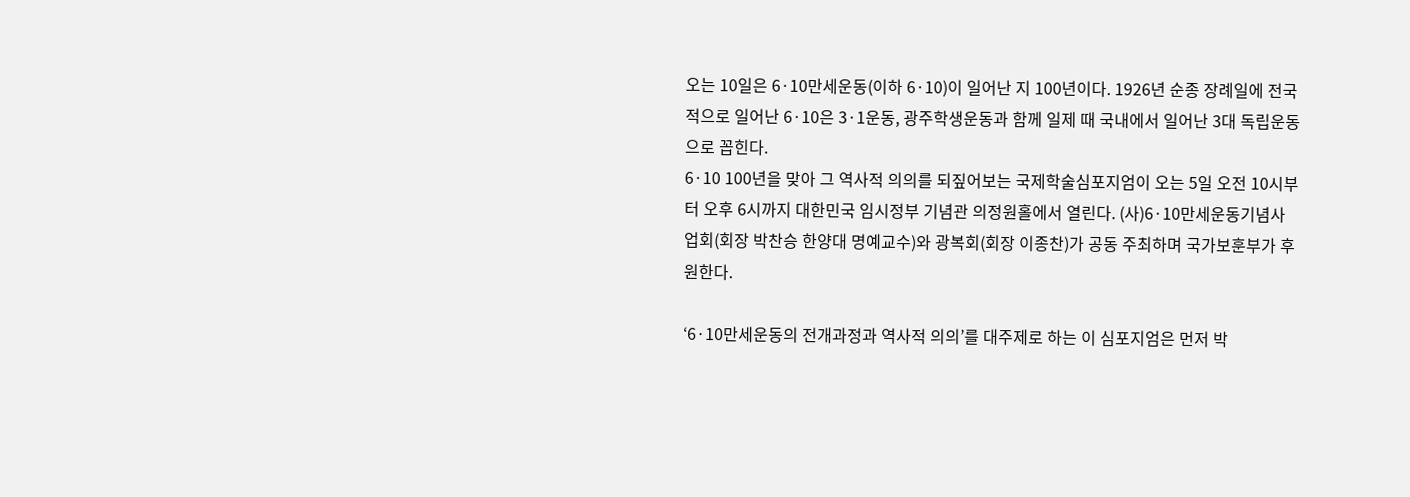오는 10일은 6·10만세운동(이하 6·10)이 일어난 지 100년이다. 1926년 순종 장례일에 전국적으로 일어난 6·10은 3·1운동, 광주학생운동과 함께 일제 때 국내에서 일어난 3대 독립운동으로 꼽힌다.
6·10 100년을 맞아 그 역사적 의의를 되짚어보는 국제학술심포지엄이 오는 5일 오전 10시부터 오후 6시까지 대한민국 임시정부 기념관 의정원홀에서 열린다. (사)6·10만세운동기념사업회(회장 박찬승 한양대 명예교수)와 광복회(회장 이종찬)가 공동 주최하며 국가보훈부가 후원한다.

‘6·10만세운동의 전개과정과 역사적 의의’를 대주제로 하는 이 심포지엄은 먼저 박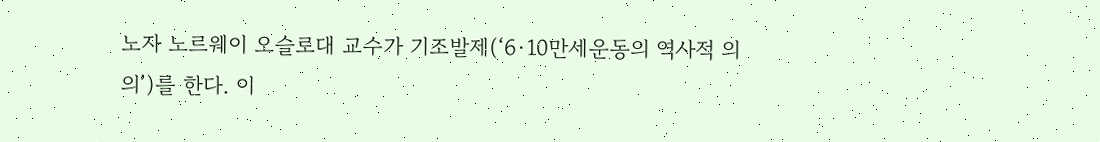노자 노르웨이 오슬로대 교수가 기조발제(‘6·10만세운동의 역사적 의의’)를 한다. 이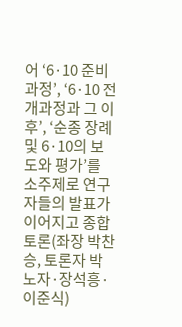어 ‘6·10 준비과정’, ‘6·10 전개과정과 그 이후’, ‘순종 장례 및 6·10의 보도와 평가’를 소주제로 연구자들의 발표가 이어지고 종합토론(좌장 박찬승, 토론자 박노자·장석흥·이준식)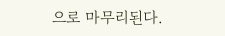으로 마무리된다.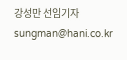강성만 선임기자 sungman@hani.co.kr